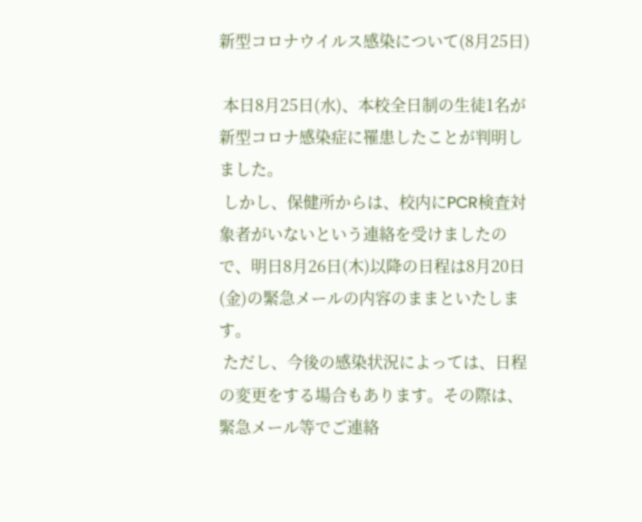新型コロナウイルス感染について(8月25日)

 本日8月25日(水)、本校全日制の生徒1名が新型コロナ感染症に罹患したことが判明しました。
 しかし、保健所からは、校内にPCR検査対象者がいないという連絡を受けましたので、明日8月26日(木)以降の日程は8月20日(金)の緊急メールの内容のままといたします。
 ただし、今後の感染状況によっては、日程の変更をする場合もあります。その際は、緊急メール等でご連絡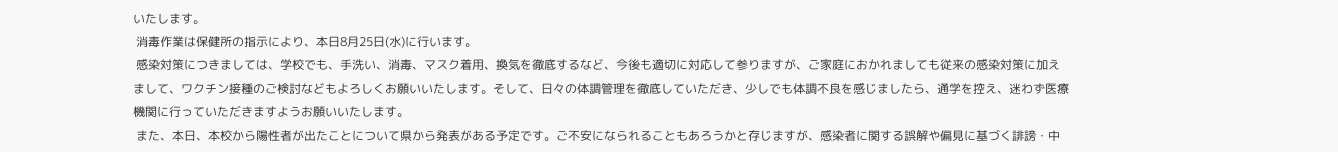いたします。
 消毒作業は保健所の指示により、本日8月25日(水)に行います。
 感染対策につきましては、学校でも、手洗い、消毒、マスク着用、換気を徹底するなど、今後も適切に対応して参りますが、ご家庭におかれましても従来の感染対策に加えまして、ワクチン接種のご検討などもよろしくお願いいたします。そして、日々の体調管理を徹底していただき、少しでも体調不良を感じましたら、通学を控え、迷わず医療機関に行っていただきますようお願いいたします。
 また、本日、本校から陽性者が出たことについて県から発表がある予定です。ご不安になられることもあろうかと存じますが、感染者に関する誤解や偏見に基づく誹謗・中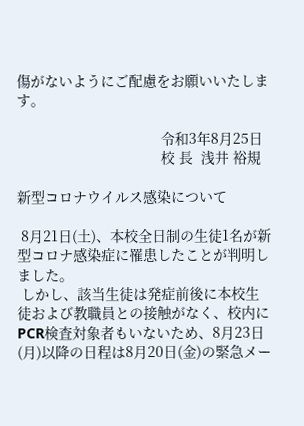傷がないようにご配慮をお願いいたします。

                                    令和3年8月25日
                                    校 長  浅井 裕規

新型コロナウイルス感染について

 8月21日(土)、本校全日制の生徒1名が新型コロナ感染症に罹患したことが判明しました。
 しかし、該当生徒は発症前後に本校生徒および教職員との接触がなく、校内にPCR検査対象者もいないため、8月23日(月)以降の日程は8月20日(金)の緊急メー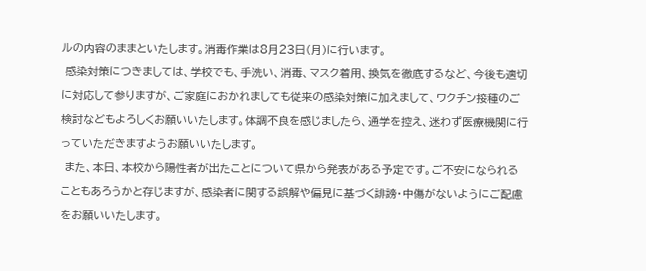ルの内容のままといたします。消毒作業は8月23日(月)に行います。
 感染対策につきましては、学校でも、手洗い、消毒、マスク着用、換気を徹底するなど、今後も適切に対応して参りますが、ご家庭におかれましても従来の感染対策に加えまして、ワクチン接種のご検討などもよろしくお願いいたします。体調不良を感じましたら、通学を控え、迷わず医療機関に行っていただきますようお願いいたします。
 また、本日、本校から陽性者が出たことについて県から発表がある予定です。ご不安になられることもあろうかと存じますが、感染者に関する誤解や偏見に基づく誹謗・中傷がないようにご配慮をお願いいたします。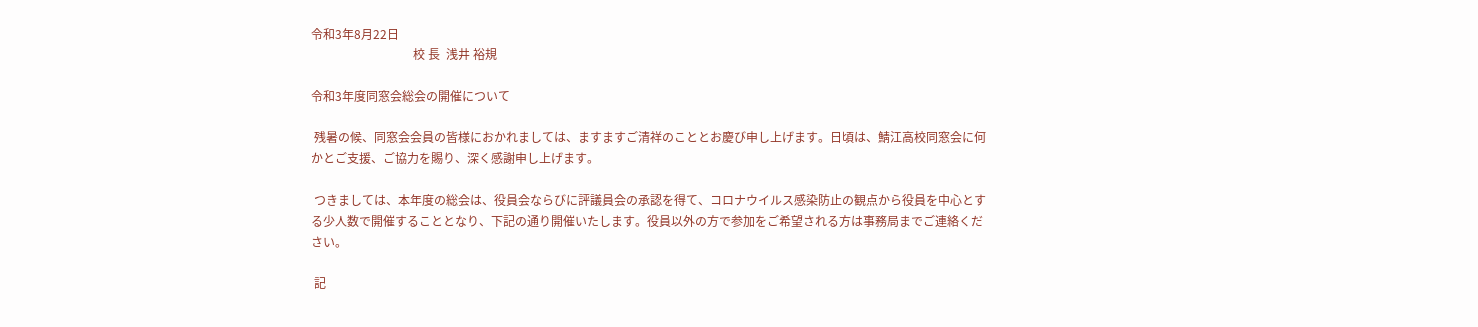令和3年8月22日
                                  校 長  浅井 裕規

令和3年度同窓会総会の開催について

 残暑の候、同窓会会員の皆様におかれましては、ますますご清祥のこととお慶び申し上げます。日頃は、鯖江高校同窓会に何かとご支援、ご協力を賜り、深く感謝申し上げます。

 つきましては、本年度の総会は、役員会ならびに評議員会の承認を得て、コロナウイルス感染防止の観点から役員を中心とする少人数で開催することとなり、下記の通り開催いたします。役員以外の方で参加をご希望される方は事務局までご連絡ください。

 記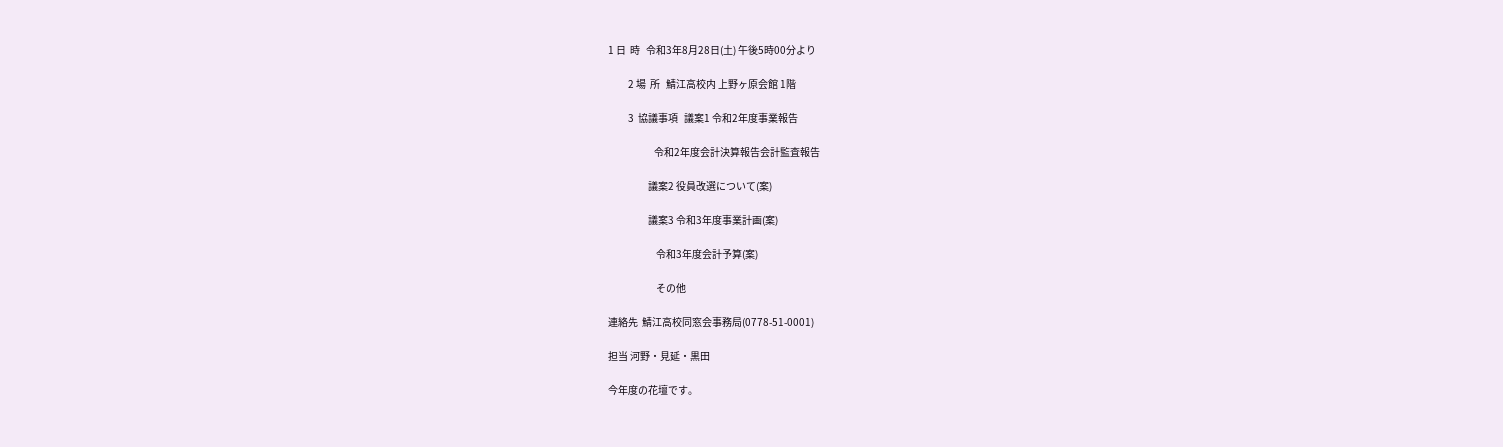1 日  時   令和3年8月28日(土) 午後5時00分より

          2 場  所   鯖江高校内 上野ヶ原会館 1階

          3  協議事項   議案1 令和2年度事業報告

                       令和2年度会計決算報告会計監査報告

                    議案2 役員改選について(案)

                    議案3 令和3年度事業計画(案)

                        令和3年度会計予算(案)

                        その他

連絡先  鯖江高校同窓会事務局(0778-51-0001)

担当 河野・見延・黒田

今年度の花壇です。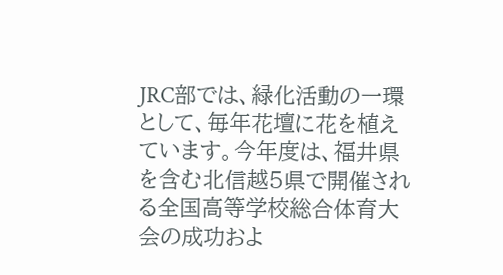JRC部では、緑化活動の一環として、毎年花壇に花を植えています。今年度は、福井県を含む北信越5県で開催される全国高等学校総合体育大会の成功およ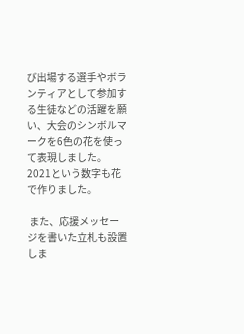び出場する選手やボランティアとして参加する生徒などの活躍を願い、大会のシンボルマークを6色の花を使って表現しました。2021という数字も花で作りました。

 また、応援メッセージを書いた立札も設置しま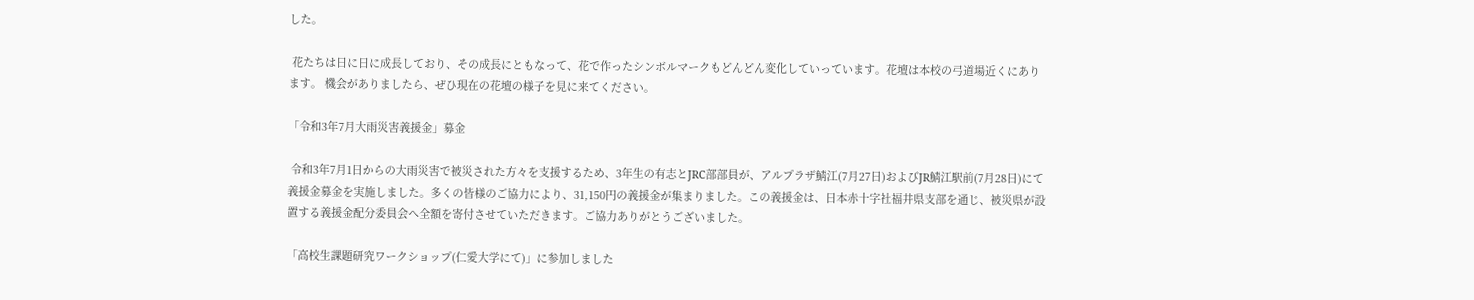した。

 花たちは日に日に成長しており、その成長にともなって、花で作ったシンボルマークもどんどん変化していっています。花壇は本校の弓道場近くにあります。 機会がありましたら、ぜひ現在の花壇の様子を見に来てください。

「令和3年7月大雨災害義援金」募金

 令和3年7月1日からの大雨災害で被災された方々を支援するため、3年生の有志とJRC部部員が、アルプラザ鯖江(7月27日)およびJR鯖江駅前(7月28日)にて義援金募金を実施しました。多くの皆様のご協力により、31,150円の義援金が集まりました。この義援金は、日本赤十字社福井県支部を通じ、被災県が設置する義援金配分委員会へ全額を寄付させていただきます。ご協力ありがとうございました。

「高校生課題研究ワークショップ(仁愛大学にて)」に参加しました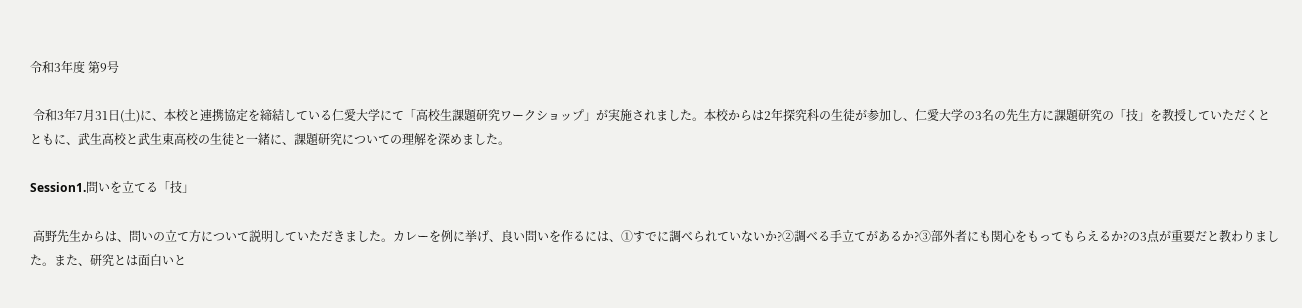令和3年度 第9号

 令和3年7月31日(土)に、本校と連携協定を締結している仁愛大学にて「高校生課題研究ワークショップ」が実施されました。本校からは2年探究科の生徒が参加し、仁愛大学の3名の先生方に課題研究の「技」を教授していただくとともに、武生高校と武生東高校の生徒と一緒に、課題研究についての理解を深めました。

Session1.問いを立てる「技」

 高野先生からは、問いの立て方について説明していただきました。カレーを例に挙げ、良い問いを作るには、①すでに調べられていないか?②調べる手立てがあるか?③部外者にも関心をもってもらえるか?の3点が重要だと教わりました。また、研究とは面白いと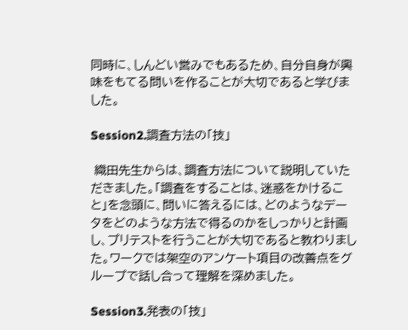同時に、しんどい営みでもあるため、自分自身が興味をもてる問いを作ることが大切であると学びました。

Session2.調査方法の「技」

 織田先生からは、調査方法について説明していただきました。「調査をすることは、迷惑をかけること」を念頭に、問いに答えるには、どのようなデータをどのような方法で得るのかをしっかりと計画し、プリテストを行うことが大切であると教わりました。ワークでは架空のアンケート項目の改善点をグループで話し合って理解を深めました。

Session3.発表の「技」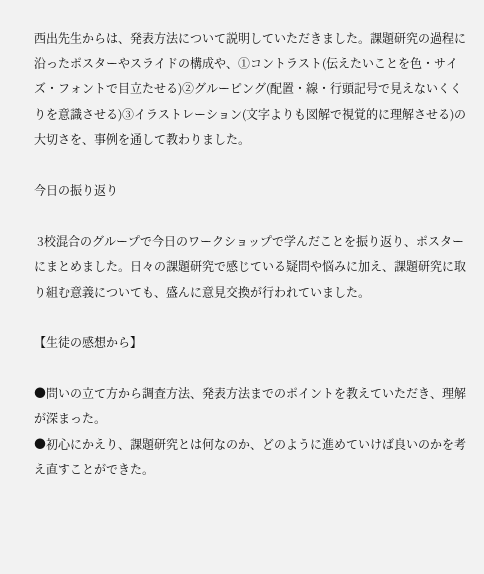西出先生からは、発表方法について説明していただきました。課題研究の過程に沿ったポスターやスライドの構成や、①コントラスト(伝えたいことを色・サイズ・フォントで目立たせる)②グルーピング(配置・線・行頭記号で見えないくくりを意識させる)③イラストレーション(文字よりも図解で視覚的に理解させる)の大切さを、事例を通して教わりました。

今日の振り返り

 3校混合のグループで今日のワークショップで学んだことを振り返り、ポスターにまとめました。日々の課題研究で感じている疑問や悩みに加え、課題研究に取り組む意義についても、盛んに意見交換が行われていました。

【生徒の感想から】

●問いの立て方から調査方法、発表方法までのポイントを教えていただき、理解が深まった。
●初心にかえり、課題研究とは何なのか、どのように進めていけば良いのかを考え直すことができた。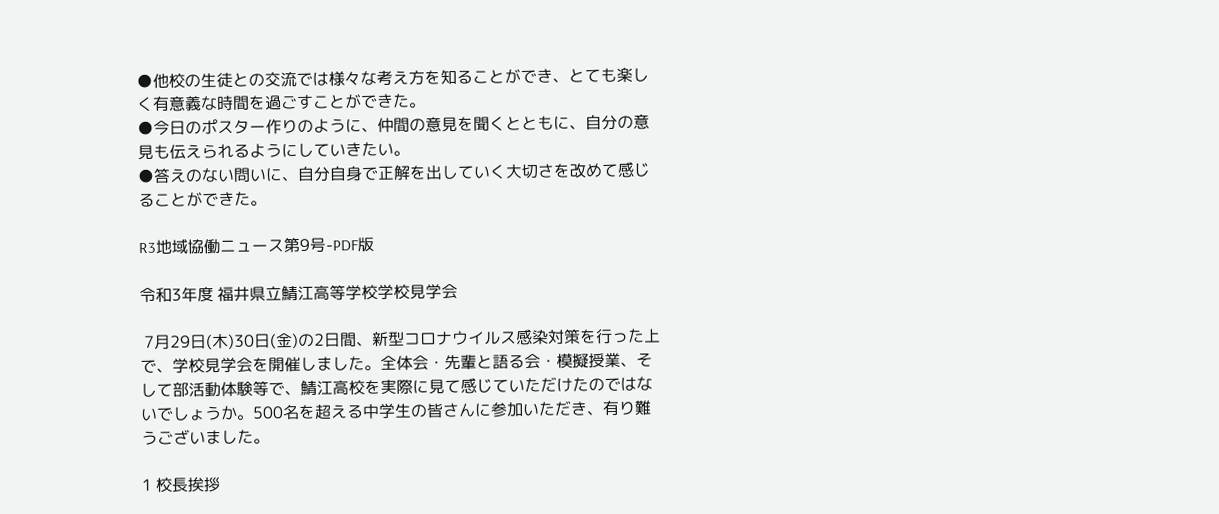●他校の生徒との交流では様々な考え方を知ることができ、とても楽しく有意義な時間を過ごすことができた。
●今日のポスター作りのように、仲間の意見を聞くとともに、自分の意見も伝えられるようにしていきたい。
●答えのない問いに、自分自身で正解を出していく大切さを改めて感じることができた。

R3地域協働ニュース第9号-PDF版

令和3年度 福井県立鯖江高等学校学校見学会

 7月29日(木)30日(金)の2日間、新型コロナウイルス感染対策を行った上で、学校見学会を開催しました。全体会・先輩と語る会・模擬授業、そして部活動体験等で、鯖江高校を実際に見て感じていただけたのではないでしょうか。500名を超える中学生の皆さんに参加いただき、有り難うございました。

1 校長挨拶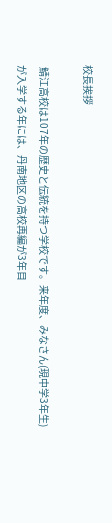校長挨拶

 鯖江高校は107年の歴史と伝統を持つ学校です。来年度、みなさん(現中学3年生)が入学する年には、丹南地区の高校再編が3年目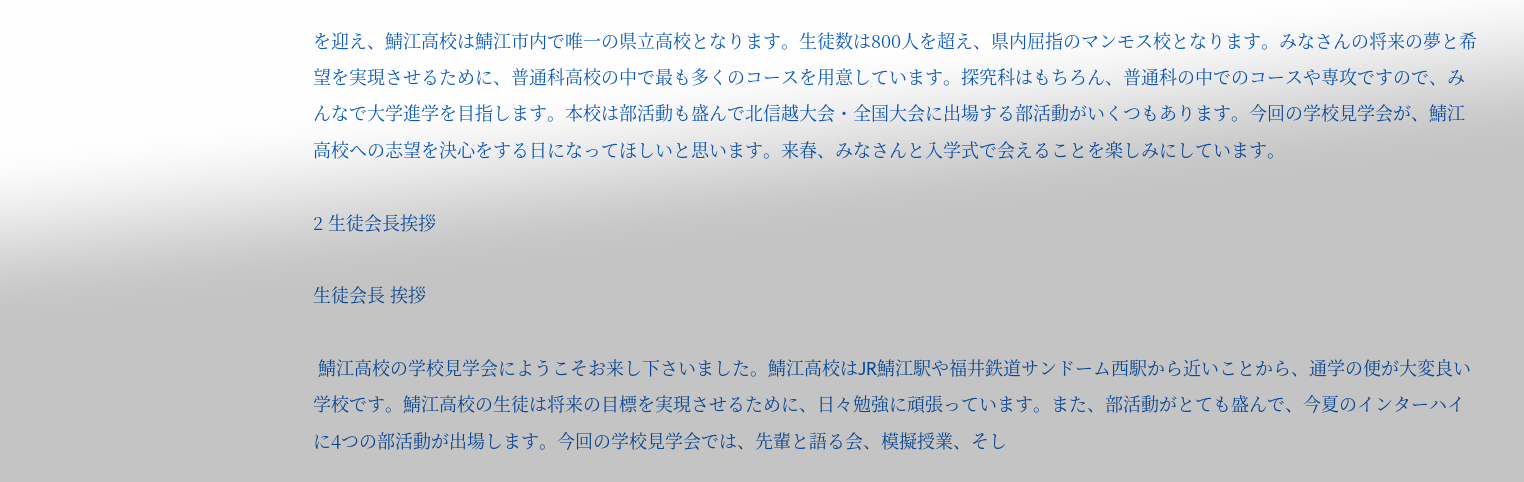を迎え、鯖江高校は鯖江市内で唯一の県立高校となります。生徒数は800人を超え、県内屈指のマンモス校となります。みなさんの将来の夢と希望を実現させるために、普通科高校の中で最も多くのコースを用意しています。探究科はもちろん、普通科の中でのコースや専攻ですので、みんなで大学進学を目指します。本校は部活動も盛んで北信越大会・全国大会に出場する部活動がいくつもあります。今回の学校見学会が、鯖江高校への志望を決心をする日になってほしいと思います。来春、みなさんと入学式で会えることを楽しみにしています。

2 生徒会長挨拶

生徒会長 挨拶

 鯖江高校の学校見学会にようこそお来し下さいました。鯖江高校はJR鯖江駅や福井鉄道サンドーム西駅から近いことから、通学の便が大変良い学校です。鯖江高校の生徒は将来の目標を実現させるために、日々勉強に頑張っています。また、部活動がとても盛んで、今夏のインターハイに4つの部活動が出場します。今回の学校見学会では、先輩と語る会、模擬授業、そし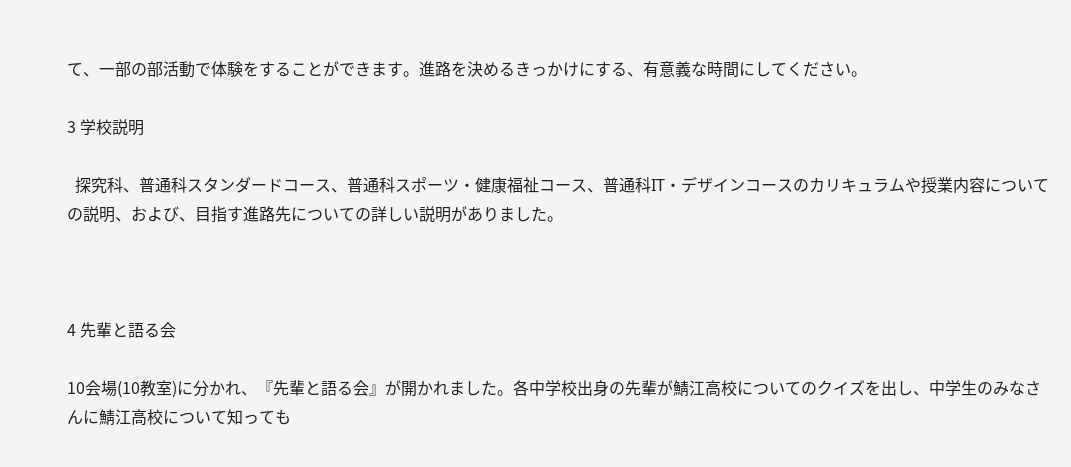て、一部の部活動で体験をすることができます。進路を決めるきっかけにする、有意義な時間にしてください。

3 学校説明

  探究科、普通科スタンダードコース、普通科スポーツ・健康福祉コース、普通科IT・デザインコースのカリキュラムや授業内容についての説明、および、目指す進路先についての詳しい説明がありました。



4 先輩と語る会

10会場(10教室)に分かれ、『先輩と語る会』が開かれました。各中学校出身の先輩が鯖江高校についてのクイズを出し、中学生のみなさんに鯖江高校について知っても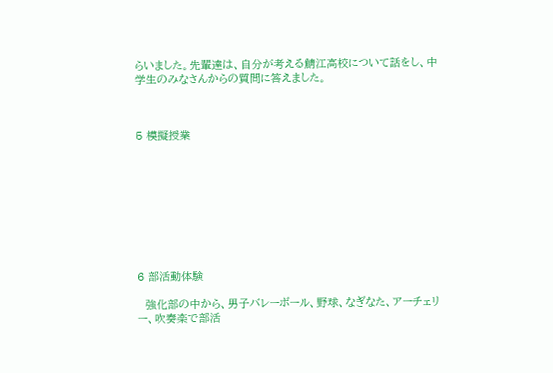らいました。先輩達は、自分が考える鯖江高校について話をし、中学生のみなさんからの質問に答えました。



5 模擬授業









6 部活動体験

  強化部の中から、男子バレーボール、野球、なぎなた、アーチェリー、吹奏楽で部活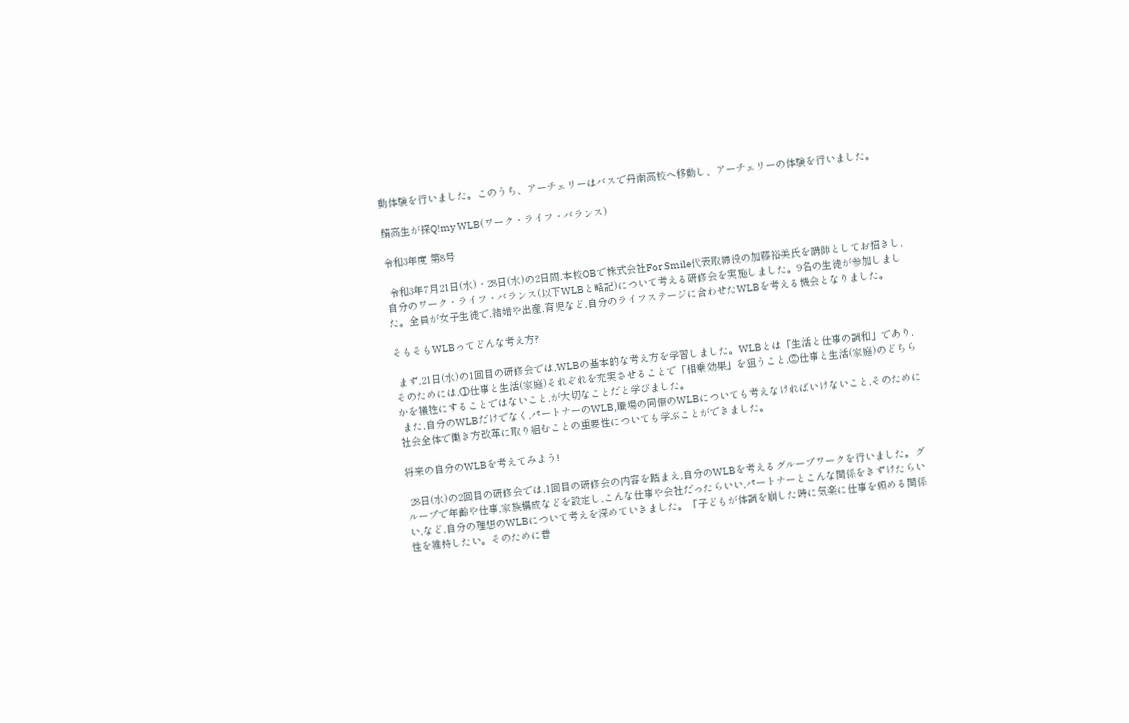動体験を行いました。このうち、アーチェリーはバスで丹南高校へ移動し、アーチェリーの体験を行いました。

鯖高生が探Q!my WLB(ワーク・ライフ・バランス)

令和3年度 第8号

 令和3年7月21日(水)・28日(水)の2日間,本校OBで株式会社For Smile代表取締役の加藤裕美氏を講師としてお招きし,自分のワーク・ライフ・バランス(以下WLBと略記)について考える研修会を実施しました。9名の生徒が参加しました。全員が女子生徒で,結婚や出産,育児など,自分のライフステージに合わせたWLBを考える機会となりました。

そもそもWLBってどんな考え方?

 まず,21日(水)の1回目の研修会では,WLBの基本的な考え方を学習しました。WLBとは「生活と仕事の調和」であり,そのためには,①仕事と生活(家庭)それぞれを充実させることで「相乗効果」を狙うこと,②仕事と生活(家庭)のどちらかを犠牲にすることではないこと,が大切なことだと学びました。
 また,自分のWLBだけでなく,パートナーのWLB,職場の同僚のWLBについても考えなければいけないこと,そのために社会全体で働き方改革に取り組むことの重要性についても学ぶことができました。

将来の自分のWLBを考えてみよう!

 28日(水)の2回目の研修会では,1回目の研修会の内容を踏まえ,自分のWLBを考えるグループワークを行いました。グループで年齢や仕事,家族構成などを設定し,こんな仕事や会社だったらいい,パートナーとこんな関係をきずけたらいい,など,自分の理想のWLBについて考えを深めていきました。「子どもが体調を崩した時に気楽に仕事を頼める関係性を維持したい。そのために普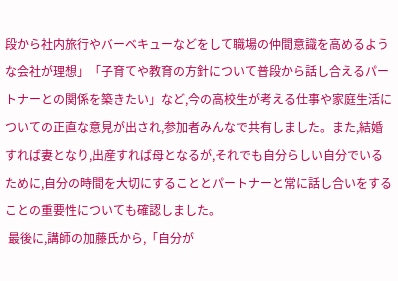段から社内旅行やバーベキューなどをして職場の仲間意識を高めるような会社が理想」「子育てや教育の方針について普段から話し合えるパートナーとの関係を築きたい」など,今の高校生が考える仕事や家庭生活についての正直な意見が出され,参加者みんなで共有しました。また,結婚すれば妻となり,出産すれば母となるが,それでも自分らしい自分でいるために,自分の時間を大切にすることとパートナーと常に話し合いをすることの重要性についても確認しました。
 最後に,講師の加藤氏から,「自分が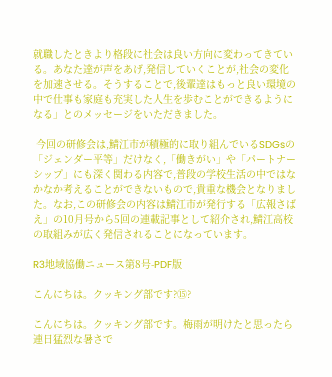就職したときより格段に社会は良い方向に変わってきている。あなた達が声をあげ,発信していくことが,社会の変化を加速させる。そうすることで,後輩達はもっと良い環境の中で仕事も家庭も充実した人生を歩むことができるようになる」とのメッセージをいただきました。

 今回の研修会は,鯖江市が積極的に取り組んでいるSDGsの「ジェンダー平等」だけなく,「働きがい」や「パートナーシップ」にも深く関わる内容で,普段の学校生活の中ではなかなか考えることができないもので,貴重な機会となりました。なお,この研修会の内容は鯖江市が発行する「広報さばえ」の10月号から5回の連載記事として紹介され,鯖江高校の取組みが広く発信されることになっています。

R3地域協働ニュース第8号-PDF版

こんにちは。クッキング部です?⑮?

こんにちは。クッキング部です。梅雨が明けたと思ったら連日猛烈な暑さで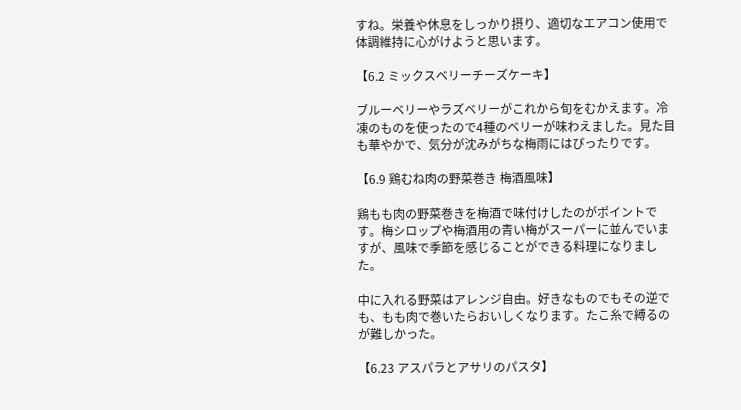すね。栄養や休息をしっかり摂り、適切なエアコン使用で体調維持に心がけようと思います。

【6.2 ミックスベリーチーズケーキ】

ブルーベリーやラズベリーがこれから旬をむかえます。冷凍のものを使ったので4種のベリーが味わえました。見た目も華やかで、気分が沈みがちな梅雨にはぴったりです。

【6.9 鶏むね肉の野菜巻き 梅酒風味】

鶏もも肉の野菜巻きを梅酒で味付けしたのがポイントです。梅シロップや梅酒用の青い梅がスーパーに並んでいますが、風味で季節を感じることができる料理になりました。

中に入れる野菜はアレンジ自由。好きなものでもその逆でも、もも肉で巻いたらおいしくなります。たこ糸で縛るのが難しかった。

【6.23 アスパラとアサリのパスタ】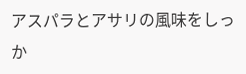アスパラとアサリの風味をしっか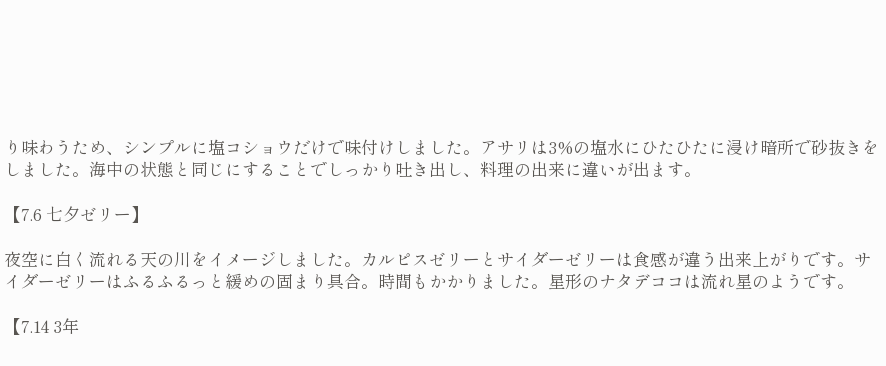り味わうため、シンプルに塩コショウだけで味付けしました。アサリは3%の塩水にひたひたに浸け暗所で砂抜きをしました。海中の状態と同じにすることでしっかり吐き出し、料理の出来に違いが出ます。

【7.6 七夕ゼリー】

夜空に白く流れる天の川をイメージしました。カルピスゼリーとサイダーゼリーは食感が違う出来上がりです。サイダーゼリーはふるふるっと緩めの固まり具合。時間もかかりました。星形のナタデココは流れ星のようです。

【7.14 3年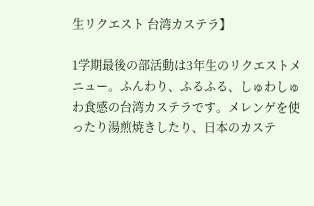生リクエスト 台湾カステラ】

1学期最後の部活動は3年生のリクエストメニュー。ふんわり、ふるふる、しゅわしゅわ食感の台湾カステラです。メレンゲを使ったり湯煎焼きしたり、日本のカステ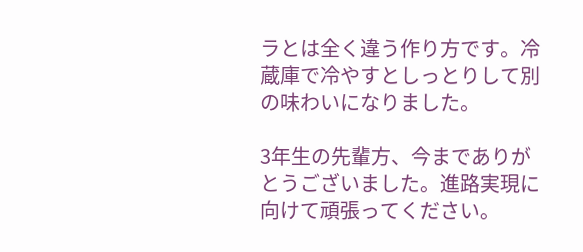ラとは全く違う作り方です。冷蔵庫で冷やすとしっとりして別の味わいになりました。

3年生の先輩方、今までありがとうございました。進路実現に向けて頑張ってください。